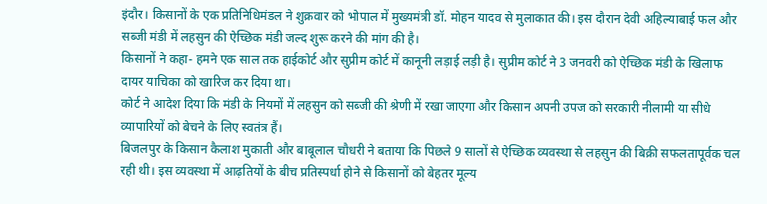इंदौर। किसानों के एक प्रतिनिधिमंडल ने शुक्रवार को भोपाल में मुख्यमंत्री डॉ. मोहन यादव से मुलाकात की। इस दौरान देवी अहिल्याबाई फल और सब्जी मंडी में लहसुन की ऐच्छिक मंडी जल्द शुरू करने की मांग की है।
किसानों ने कहा- हमने एक साल तक हाईकोर्ट और सुप्रीम कोर्ट में कानूनी लड़ाई लड़ी है। सुप्रीम कोर्ट ने 3 जनवरी को ऐच्छिक मंडी के खिलाफ दायर याचिका को खारिज कर दिया था।
कोर्ट ने आदेश दिया कि मंडी के नियमों में लहसुन को सब्जी की श्रेणी में रखा जाएगा और किसान अपनी उपज को सरकारी नीलामी या सीधे व्यापारियों को बेचने के लिए स्वतंत्र हैं।
बिजलपुर के किसान कैलाश मुकाती और बाबूलाल चौधरी ने बताया कि पिछले 9 सालों से ऐच्छिक व्यवस्था से लहसुन की बिक्री सफलतापूर्वक चल रही थी। इस व्यवस्था में आढ़तियों के बीच प्रतिस्पर्धा होने से किसानों को बेहतर मूल्य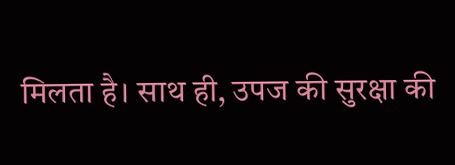मिलता है। साथ ही, उपज की सुरक्षा की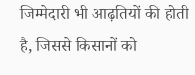जिम्मेदारी भी आढ़तियों की होती है, जिससे किसानों को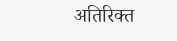अतिरिक्त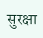सुरक्षा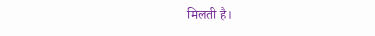मिलती है।